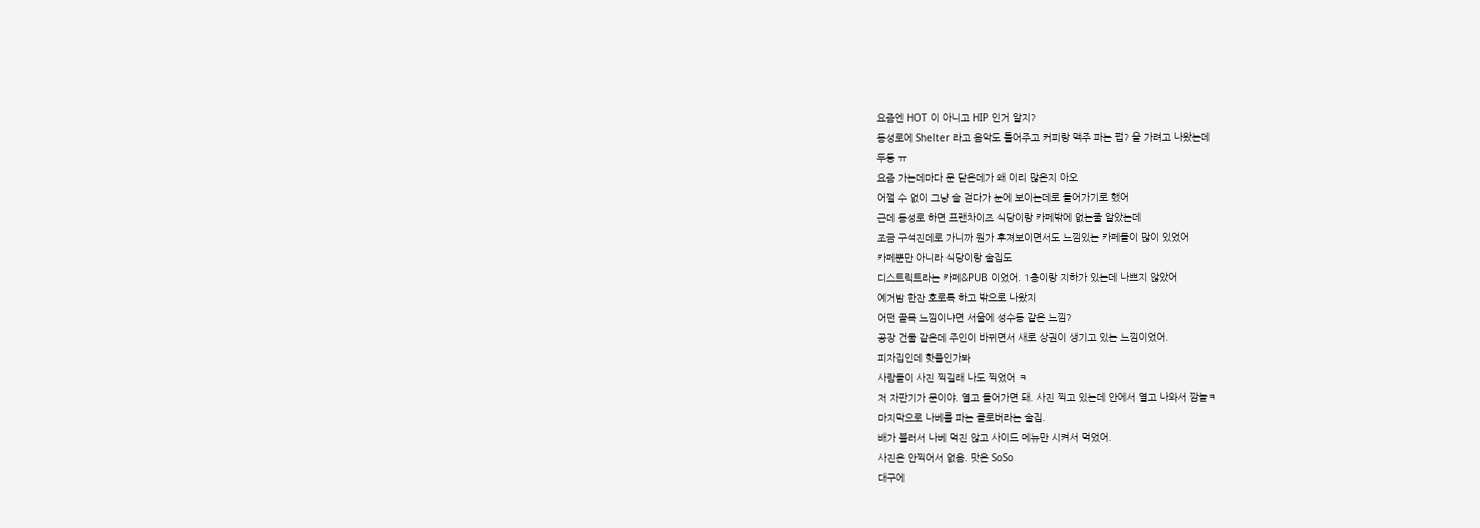요즘엔 HOT 이 아니고 HIP 인거 알지?
동성로에 Shelter 라고 음악도 틀어주고 커피랑 맥주 파는 펍? 을 가려고 나왔는데
두등 ㅠ
요즘 가는데마다 문 닫은데가 왜 이리 많은지 아오
어쩔 수 없이 그냥 슬 걷다가 눈에 보이는데로 들어가기로 했어
근데 동성로 하면 프랜차이즈 식당이랑 카페밖에 없는줄 알았는데
조금 구석진데로 가니까 뭔가 후져보이면서도 느낌있는 카페들이 많이 있었어
카페뿐만 아니라 식당이랑 술집도
디스트릭트라는 카페&PUB 이었어. 1층이랑 지하가 있는데 나쁘지 않았어
예거밤 한잔 호로록 하고 밖으로 나왔지
어떤 골목 느낌이냐면 서울에 성수동 같은 느낌?
공장 건물 같은데 주인이 바뀌면서 새로 상권이 생기고 있는 느낌이었어.
피자집인데 핫플인가봐
사람들이 사진 찍길래 나도 찍었어 ㅋ
저 자판기가 문이야. 열고 들어가면 돼. 사진 찍고 있는데 안에서 열고 나와서 깜놀ㅋ
마지막으로 나베를 파는 클로버라는 술집.
배가 불러서 나베 먹진 않고 사이드 메뉴만 시켜서 먹었어.
사진은 안찍어서 없음. 맛은 SoSo
대구에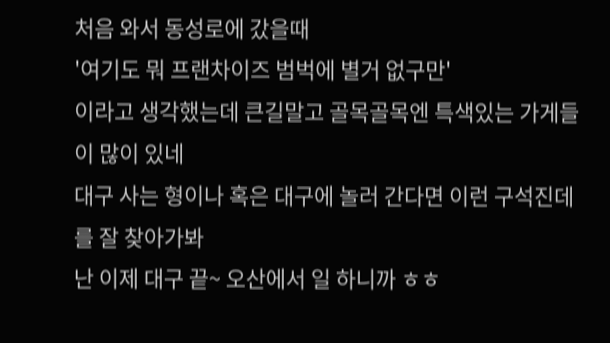처음 와서 동성로에 갔을때
'여기도 뭐 프랜차이즈 범벅에 별거 없구만'
이라고 생각했는데 큰길말고 골목골목엔 특색있는 가게들이 많이 있네
대구 사는 형이나 혹은 대구에 놀러 간다면 이런 구석진데를 잘 찾아가봐
난 이제 대구 끝~ 오산에서 일 하니까 ㅎㅎ